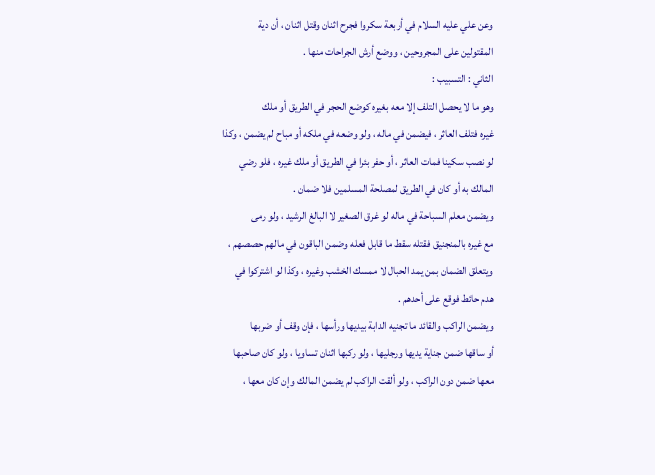وعن علي عليه السلام في أربعة سكروا فجرح اثنان وقتل اثنان ، أن دية
المقتولين على المجروحين ، ووضع أرش الجراحات منها .
الثاني : التسبيب :
وهو ما لا يحصل التلف إلا معه بغيره كوضع الحجر في الطريق أو ملك
غيره فتلف العاثر ، فيضمن في ماله ، ولو وضعه في ملكه أو مباح لم يضمن ، وكذا
لو نصب سكينا فمات العاثر ، أو حفر بئرا في الطريق أو ملك غيره ، فلو رضي
المالك به أو كان في الطريق لمصلحة المسلمين فلا ضمان .
ويضمن معلم السباحة في ماله لو غرق الصغير لا البالغ الرشيد ، ولو رمى
مع غيره بالمنجنيق فقتله سقط ما قابل فعله وضمن الباقون في مالهم حصصهم ،
ويتعلق الضمان بمن يمد الحبال لا ممسك الخشب وغيره ، وكذا لو اشتركوا في
هدم حائط فوقع على أحدهم .
ويضمن الراكب والقائد ما تجنيه الدابة بيديها ورأسها ، فإن وقف أو ضربها
أو ساقها ضمن جناية يديها ورجليها ، ولو ركبها اثنان تساويا ، ولو كان صاحبها
معها ضمن دون الراكب ، ولو ألقت الراكب لم يضمن المالك وإن كان معها ،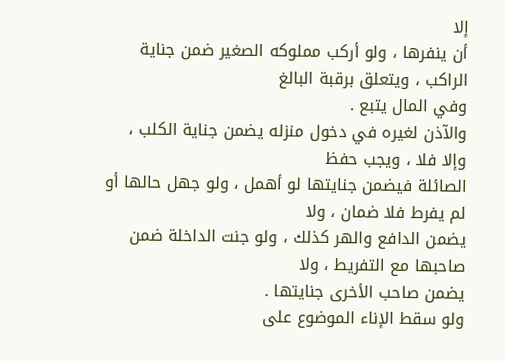إلا
أن ينفرها ، ولو أركب مملوكه الصغير ضمن جناية الراكب ، ويتعلق برقبة البالغ
وفي المال يتبع .
والآذن لغيره في دخول منزله يضمن جناية الكلب ، وإلا فلا ، ويجب حفظ
الصائلة فيضمن جنايتها لو أهمل ، ولو جهل حالها أو لم يفرط فلا ضمان ، ولا
يضمن الدافع والهر كذلك ، ولو جنت الداخلة ضمن صاحبها مع التفريط ، ولا
يضمن صاحب الأخرى جنايتها .
ولو سقط الإناء الموضوع على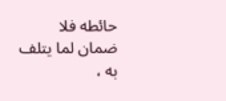حائطه فلا ضمان لما يتلف به ،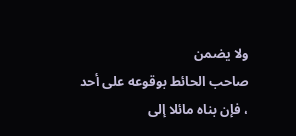ولا يضمن
صاحب الحائط بوقوعه على أحد ، فإن بناه مائلا إلى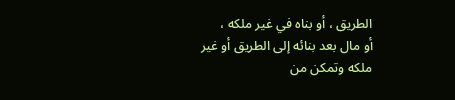الطريق ، أو بناه في غير ملكه ،
أو مال بعد بنائه إلى الطريق أو غير ملكه وتمكن من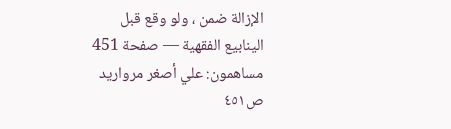الإزالة ضمن ، ولو وقع قبل
الينابيع الفقهية — صفحة 451
مساهمون: علي أصغر مرواريد
ص٤٥١